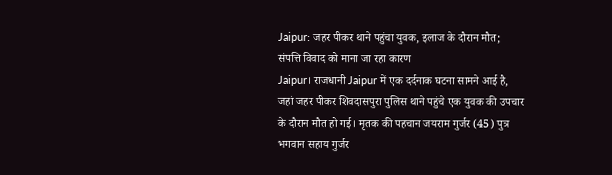Jaipur: जहर पीकर थाने पहुंचा युवक, इलाज के दौरान मौत; संपत्ति विवाद को माना जा रहा कारण
Jaipur। राजधानी Jaipur में एक दर्दनाक घटना सामने आई है, जहां जहर पीकर शिवदासपुरा पुलिस थाने पहुंचे एक युवक की उपचार के दौरान मौत हो गई। मृतक की पहचान जयराम गुर्जर (45) पुत्र भगवान सहाय गुर्जर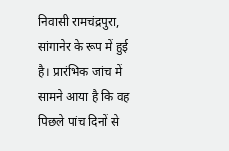निवासी रामचंद्रपुरा, सांगानेर के रूप में हुई है। प्रारंभिक जांच में सामने आया है कि वह पिछले पांच दिनों से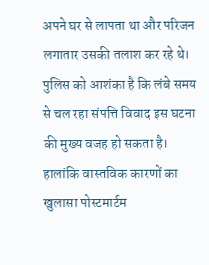अपने घर से लापता था और परिजन लगातार उसकी तलाश कर रहे थे। पुलिस को आशंका है कि लंबे समय से चल रहा संपत्ति विवाद इस घटना की मुख्य वजह हो सकता है। हालांकि वास्तविक कारणों का खुलासा पोस्टमार्टम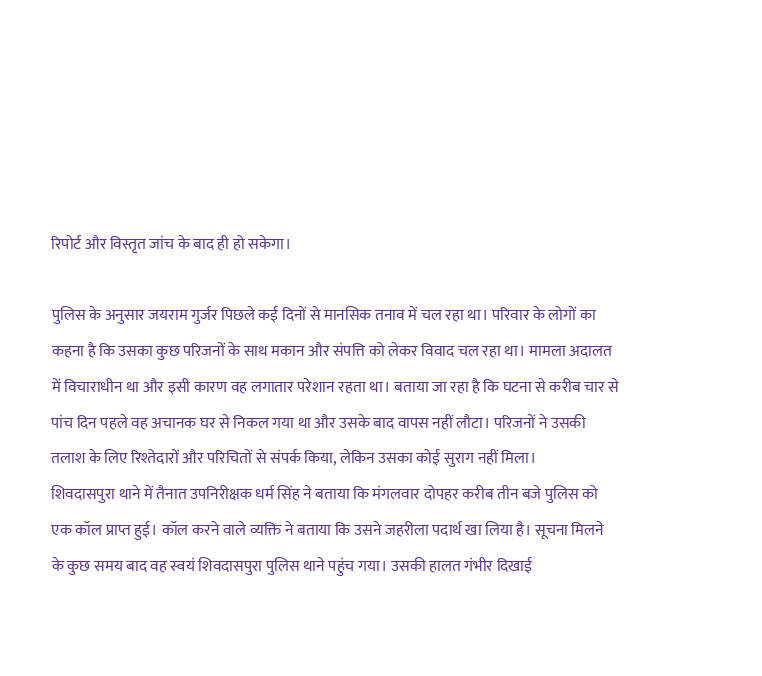रिपोर्ट और विस्तृत जांच के बाद ही हो सकेगा।

पुलिस के अनुसार जयराम गुर्जर पिछले कई दिनों से मानसिक तनाव में चल रहा था। परिवार के लोगों का कहना है कि उसका कुछ परिजनों के साथ मकान और संपत्ति को लेकर विवाद चल रहा था। मामला अदालत में विचाराधीन था और इसी कारण वह लगातार परेशान रहता था। बताया जा रहा है कि घटना से करीब चार से पांच दिन पहले वह अचानक घर से निकल गया था और उसके बाद वापस नहीं लौटा। परिजनों ने उसकी तलाश के लिए रिश्तेदारों और परिचितों से संपर्क किया, लेकिन उसका कोई सुराग नहीं मिला।
शिवदासपुरा थाने में तैनात उपनिरीक्षक धर्म सिंह ने बताया कि मंगलवार दोपहर करीब तीन बजे पुलिस को एक कॉल प्राप्त हुई। कॉल करने वाले व्यक्ति ने बताया कि उसने जहरीला पदार्थ खा लिया है। सूचना मिलने के कुछ समय बाद वह स्वयं शिवदासपुरा पुलिस थाने पहुंच गया। उसकी हालत गंभीर दिखाई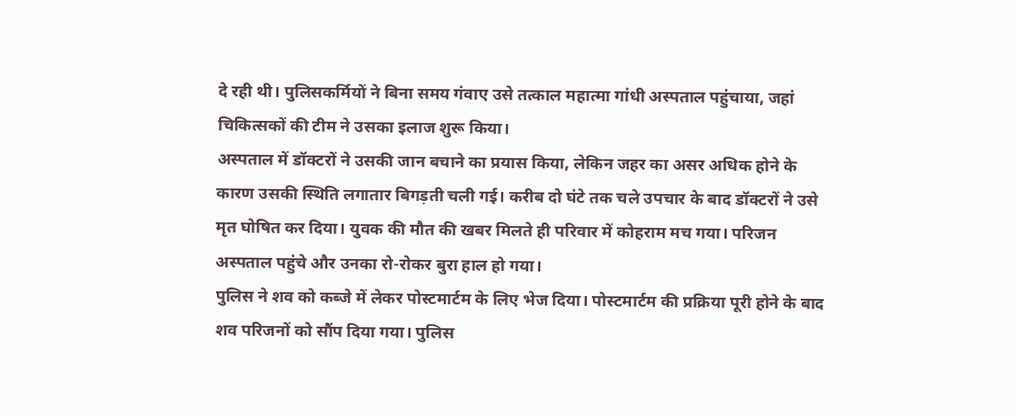दे रही थी। पुलिसकर्मियों ने बिना समय गंवाए उसे तत्काल महात्मा गांधी अस्पताल पहुंचाया, जहां चिकित्सकों की टीम ने उसका इलाज शुरू किया।
अस्पताल में डॉक्टरों ने उसकी जान बचाने का प्रयास किया, लेकिन जहर का असर अधिक होने के कारण उसकी स्थिति लगातार बिगड़ती चली गई। करीब दो घंटे तक चले उपचार के बाद डॉक्टरों ने उसे मृत घोषित कर दिया। युवक की मौत की खबर मिलते ही परिवार में कोहराम मच गया। परिजन अस्पताल पहुंचे और उनका रो-रोकर बुरा हाल हो गया।
पुलिस ने शव को कब्जे में लेकर पोस्टमार्टम के लिए भेज दिया। पोस्टमार्टम की प्रक्रिया पूरी होने के बाद शव परिजनों को सौंप दिया गया। पुलिस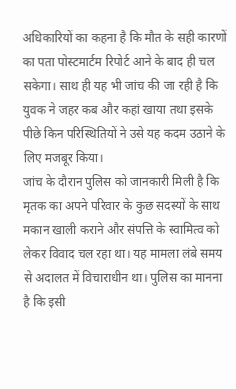अधिकारियों का कहना है कि मौत के सही कारणों का पता पोस्टमार्टम रिपोर्ट आने के बाद ही चल सकेगा। साथ ही यह भी जांच की जा रही है कि युवक ने जहर कब और कहां खाया तथा इसके पीछे किन परिस्थितियों ने उसे यह कदम उठाने के लिए मजबूर किया।
जांच के दौरान पुलिस को जानकारी मिली है कि मृतक का अपने परिवार के कुछ सदस्यों के साथ मकान खाली कराने और संपत्ति के स्वामित्व को लेकर विवाद चल रहा था। यह मामला लंबे समय से अदालत में विचाराधीन था। पुलिस का मानना है कि इसी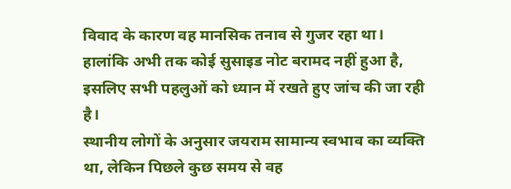विवाद के कारण वह मानसिक तनाव से गुजर रहा था। हालांकि अभी तक कोई सुसाइड नोट बरामद नहीं हुआ है, इसलिए सभी पहलुओं को ध्यान में रखते हुए जांच की जा रही है।
स्थानीय लोगों के अनुसार जयराम सामान्य स्वभाव का व्यक्ति था, लेकिन पिछले कुछ समय से वह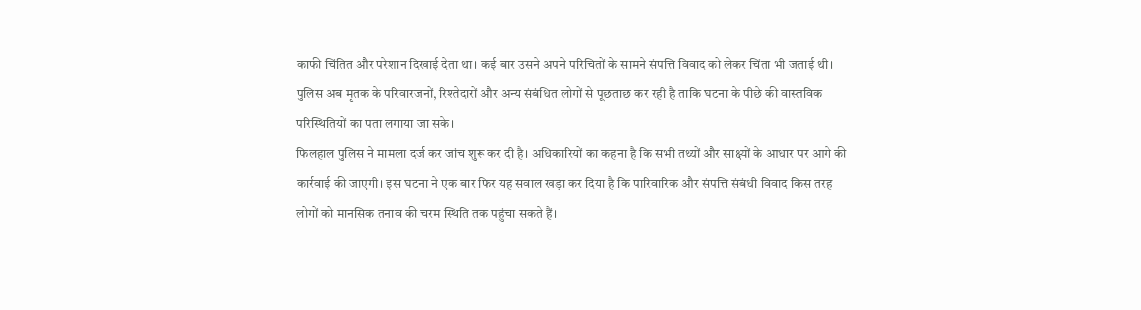काफी चिंतित और परेशान दिखाई देता था। कई बार उसने अपने परिचितों के सामने संपत्ति विवाद को लेकर चिंता भी जताई थी। पुलिस अब मृतक के परिवारजनों, रिश्तेदारों और अन्य संबंधित लोगों से पूछताछ कर रही है ताकि घटना के पीछे की वास्तविक परिस्थितियों का पता लगाया जा सके।
फिलहाल पुलिस ने मामला दर्ज कर जांच शुरू कर दी है। अधिकारियों का कहना है कि सभी तथ्यों और साक्ष्यों के आधार पर आगे की कार्रवाई की जाएगी। इस घटना ने एक बार फिर यह सवाल खड़ा कर दिया है कि पारिवारिक और संपत्ति संबंधी विवाद किस तरह लोगों को मानसिक तनाव की चरम स्थिति तक पहुंचा सकते हैं।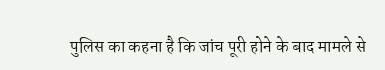पुलिस का कहना है कि जांच पूरी होने के बाद मामले से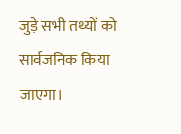जुड़े सभी तथ्यों को सार्वजनिक किया जाएगा।